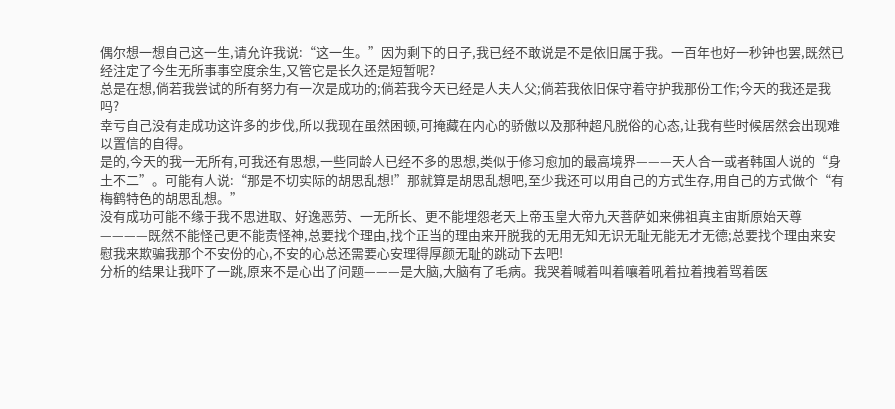偶尔想一想自己这一生,请允许我说:“这一生。”因为剩下的日子,我已经不敢说是不是依旧属于我。一百年也好一秒钟也罢,既然已经注定了今生无所事事空度余生,又管它是长久还是短暂呢?
总是在想,倘若我尝试的所有努力有一次是成功的;倘若我今天已经是人夫人父;倘若我依旧保守着守护我那份工作;今天的我还是我吗?
幸亏自己没有走成功这许多的步伐,所以我现在虽然困顿,可掩藏在内心的骄傲以及那种超凡脱俗的心态,让我有些时候居然会出现难以置信的自得。
是的,今天的我一无所有,可我还有思想,一些同龄人已经不多的思想,类似于修习愈加的最高境界———天人合一或者韩国人说的“身土不二”。可能有人说:“那是不切实际的胡思乱想!”那就算是胡思乱想吧,至少我还可以用自己的方式生存,用自己的方式做个“有梅鹤特色的胡思乱想。”
没有成功可能不缘于我不思进取、好逸恶劳、一无所长、更不能埋怨老天上帝玉皇大帝九天菩萨如来佛祖真主宙斯原始天尊————既然不能怪己更不能责怪神,总要找个理由,找个正当的理由来开脱我的无用无知无识无耻无能无才无德;总要找个理由来安慰我来欺骗我那个不安份的心,不安的心总还需要心安理得厚颜无耻的跳动下去吧!
分析的结果让我吓了一跳,原来不是心出了问题———是大脑,大脑有了毛病。我哭着喊着叫着嚷着吼着拉着拽着骂着医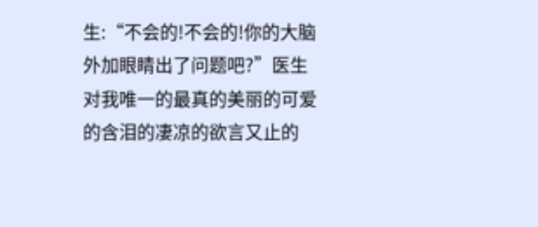生:“不会的!不会的!你的大脑外加眼睛出了问题吧?”医生对我唯一的最真的美丽的可爱的含泪的凄凉的欲言又止的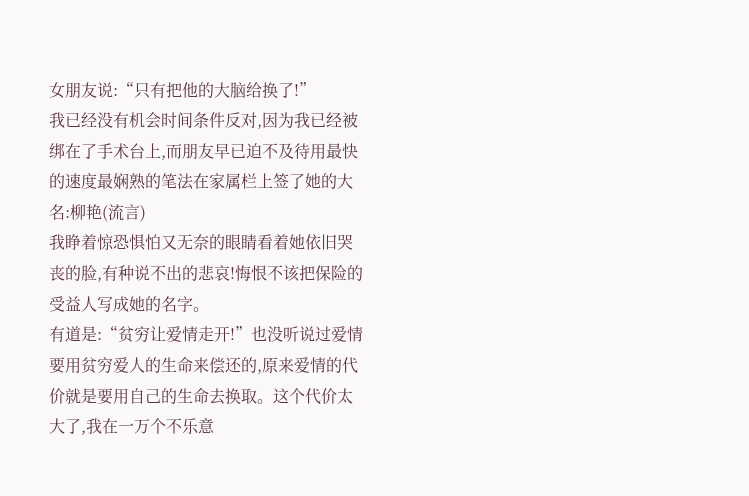女朋友说:“只有把他的大脑给换了!”
我已经没有机会时间条件反对,因为我已经被绑在了手术台上,而朋友早已迫不及待用最快的速度最娴熟的笔法在家属栏上签了她的大名:柳艳(流言)
我睁着惊恐惧怕又无奈的眼睛看着她依旧哭丧的脸,有种说不出的悲哀!悔恨不该把保险的受益人写成她的名字。
有道是:“贫穷让爱情走开!”也没听说过爱情要用贫穷爱人的生命来偿还的,原来爱情的代价就是要用自己的生命去换取。这个代价太大了,我在一万个不乐意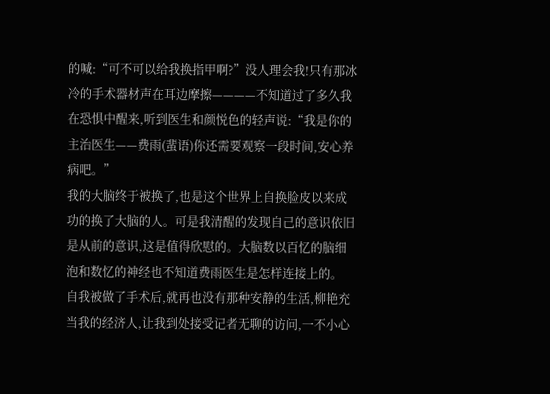的喊:“可不可以给我换指甲啊?”没人理会我!只有那冰冷的手术器材声在耳边摩擦————不知道过了多久我在恐惧中醒来,听到医生和颜悦色的轻声说:“我是你的主治医生——费雨(蜚语)你还需要观察一段时间,安心养病吧。”
我的大脑终于被换了,也是这个世界上自换脸皮以来成功的换了大脑的人。可是我清醒的发现自己的意识依旧是从前的意识,这是值得欣慰的。大脑数以百忆的脑细泡和数忆的神经也不知道费雨医生是怎样连接上的。
自我被做了手术后,就再也没有那种安静的生活,柳艳充当我的经济人,让我到处接受记者无聊的访问,一不小心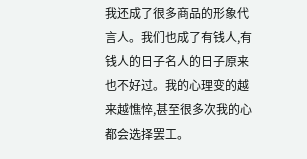我还成了很多商品的形象代言人。我们也成了有钱人,有钱人的日子名人的日子原来也不好过。我的心理变的越来越憔悴,甚至很多次我的心都会选择罢工。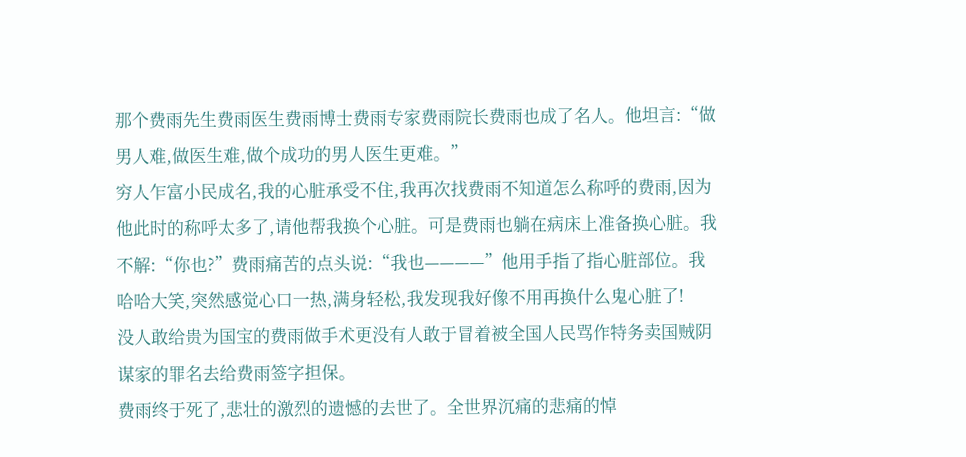那个费雨先生费雨医生费雨博士费雨专家费雨院长费雨也成了名人。他坦言:“做男人难,做医生难,做个成功的男人医生更难。”
穷人乍富小民成名,我的心脏承受不住,我再次找费雨不知道怎么称呼的费雨,因为他此时的称呼太多了,请他帮我换个心脏。可是费雨也躺在病床上准备换心脏。我不解:“你也?”费雨痛苦的点头说:“我也————”他用手指了指心脏部位。我哈哈大笑,突然感觉心口一热,满身轻松,我发现我好像不用再换什么鬼心脏了!
没人敢给贵为国宝的费雨做手术更没有人敢于冒着被全国人民骂作特务卖国贼阴谋家的罪名去给费雨签字担保。
费雨终于死了,悲壮的激烈的遗憾的去世了。全世界沉痛的悲痛的悼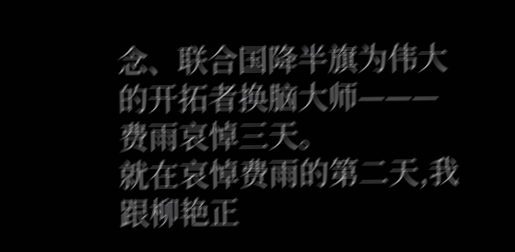念、联合国降半旗为伟大的开拓者换脑大师———费雨哀悼三天。
就在哀悼费雨的第二天,我跟柳艳正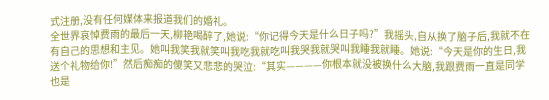式注册,没有任何媒体来报道我们的婚礼。
全世界哀悼费雨的最后一天,柳艳喝醉了,她说:“你记得今天是什么日子吗?”我摇头,自从换了脑子后,我就不在有自己的思想和主见。她叫我笑我就笑叫我吃我就吃叫我哭我就哭叫我睡我就睡。她说:“今天是你的生日,我送个礼物给你!”然后痴痴的傻笑又悲悲的哭泣:“其实————你根本就没被换什么大脑,我跟费雨一直是同学也是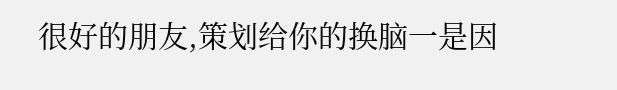很好的朋友,策划给你的换脑一是因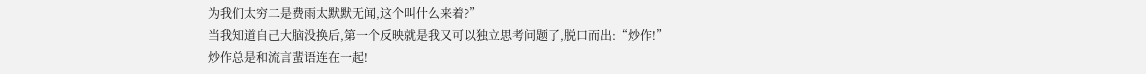为我们太穷二是费雨太默默无闻,这个叫什么来着?”
当我知道自己大脑没换后,第一个反映就是我又可以独立思考问题了,脱口而出:“炒作!”
炒作总是和流言蜚语连在一起!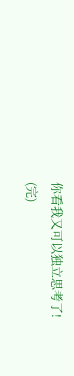你看我又可以独立思考了!
(完)